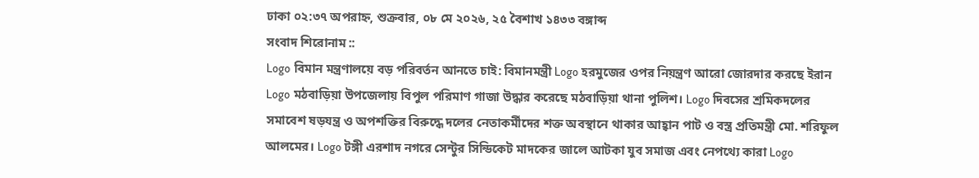ঢাকা ০২:৩৭ অপরাহ্ন, শুক্রবার, ০৮ মে ২০২৬, ২৫ বৈশাখ ১৪৩৩ বঙ্গাব্দ
সংবাদ শিরোনাম ::
Logo বিমান মন্ত্রণালয়ে বড় পরিবর্তন আনতে চাই: বিমানমন্ত্রী Logo হরমুজের ওপর নিয়ন্ত্রণ আরো জোরদার করছে ইরান Logo মঠবাড়িয়া উপজেলায় বিপুল পরিমাণ গাজা উদ্ধার করেছে মঠবাড়িয়া থানা পুলিশ। Logo দিবসের শ্রমিকদলের সমাবেশ ষড়যন্ত্র ও অপশক্তির বিরুদ্ধে দলের নেতাকর্মীদের শক্ত অবস্থানে থাকার আহ্বান পাট ও বস্ত্র প্রতিমন্ত্রী মো. শরিফুল আলমের। Logo টঙ্গী এরশাদ নগরে সেন্টুর সিন্ডিকেট মাদকের জালে আটকা যুব সমাজ এবং নেপথ্যে কারা Logo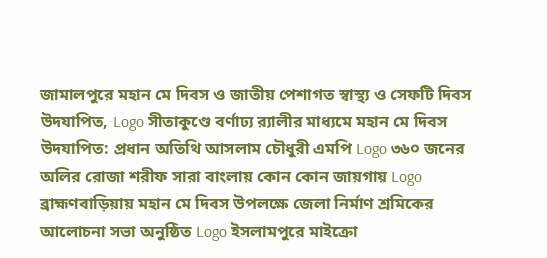জামালপুরে মহান মে দিবস ও জাতীয় পেশাগত স্বাস্থ্য ও সেফটি দিবস উদযাপিত, Logo সীতাকুণ্ডে বর্ণাঢ্য র‍্যালীর মাধ্যমে মহান মে দিবস উদযাপিত: প্রধান অতিথি আসলাম চৌধুরী এমপি Logo ৩৬০ জনের অলির রোজা শরীফ সারা বাংলায় কোন কোন জায়গায় Logo ব্রাহ্মণবাড়িয়ায় মহান মে দিবস উপলক্ষে জেলা নির্মাণ শ্রমিকের আলোচনা সভা অনুষ্ঠিত Logo ইসলামপুরে মাইক্রো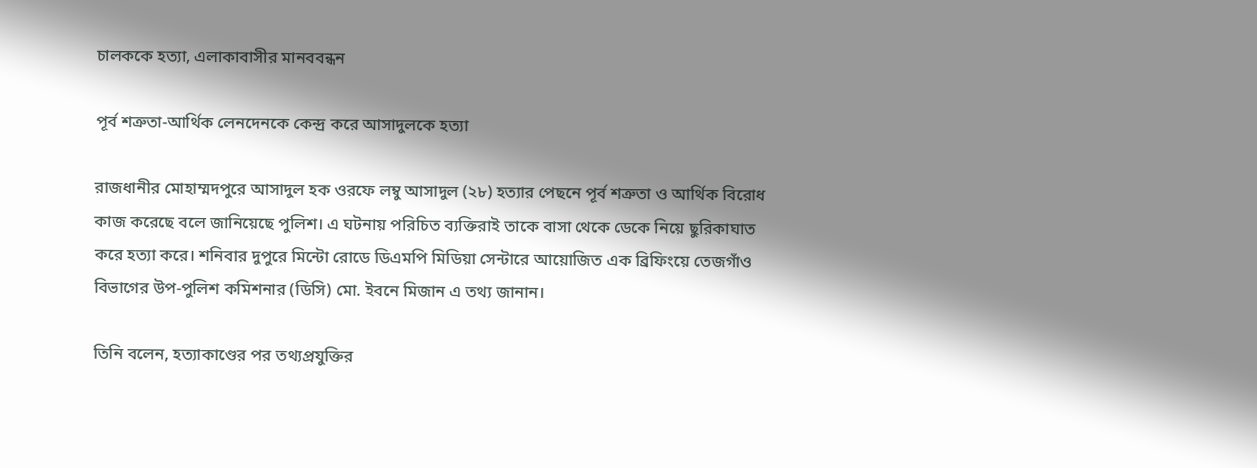চালককে হত্যা, এলাকাবাসীর মানববন্ধন

পূর্ব শত্রুতা-আর্থিক লেনদেনকে কেন্দ্র করে আসাদুলকে হত্যা

রাজধানীর মোহাম্মদপুরে আসাদুল হক ওরফে লম্বু আসাদুল (২৮) হত্যার পেছনে পূর্ব শত্রুতা ও আর্থিক বিরোধ কাজ করেছে বলে জানিয়েছে পুলিশ। এ ঘটনায় পরিচিত ব্যক্তিরাই তাকে বাসা থেকে ডেকে নিয়ে ছুরিকাঘাত করে হত্যা করে। শনিবার দুপুরে মিন্টো রোডে ডিএমপি মিডিয়া সেন্টারে আয়োজিত এক ব্রিফিংয়ে তেজগাঁও বিভাগের উপ-পুলিশ কমিশনার (ডিসি) মো. ইবনে মিজান এ তথ্য জানান।

তিনি বলেন, হত্যাকাণ্ডের পর তথ্যপ্রযুক্তির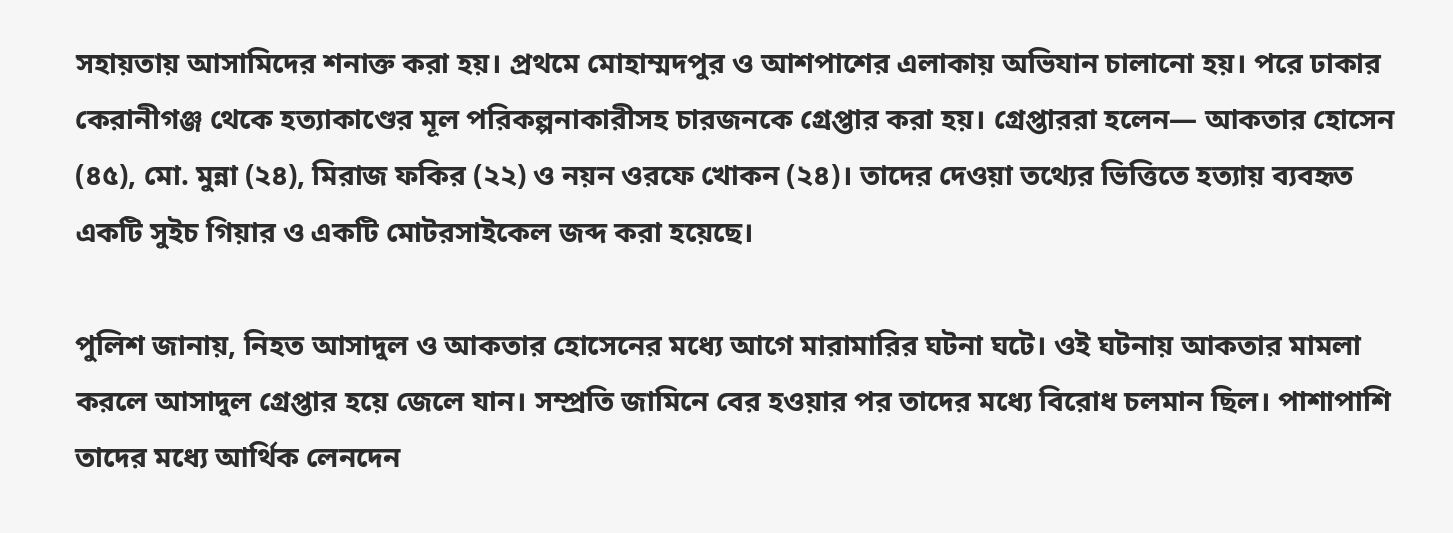সহায়তায় আসামিদের শনাক্ত করা হয়। প্রথমে মোহাম্মদপুর ও আশপাশের এলাকায় অভিযান চালানো হয়। পরে ঢাকার কেরানীগঞ্জ থেকে হত্যাকাণ্ডের মূল পরিকল্পনাকারীসহ চারজনকে গ্রেপ্তার করা হয়। গ্রেপ্তাররা হলেন— আকতার হোসেন (৪৫), মো. মুন্না (২৪), মিরাজ ফকির (২২) ও নয়ন ওরফে খোকন (২৪)। তাদের দেওয়া তথ্যের ভিত্তিতে হত্যায় ব্যবহৃত একটি সুইচ গিয়ার ও একটি মোটরসাইকেল জব্দ করা হয়েছে।

পুলিশ জানায়, নিহত আসাদুল ও আকতার হোসেনের মধ্যে আগে মারামারির ঘটনা ঘটে। ওই ঘটনায় আকতার মামলা করলে আসাদুল গ্রেপ্তার হয়ে জেলে যান। সম্প্রতি জামিনে বের হওয়ার পর তাদের মধ্যে বিরোধ চলমান ছিল। পাশাপাশি তাদের মধ্যে আর্থিক লেনদেন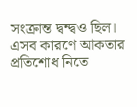সংক্রান্ত দ্বন্দ্বও ছিল। এসব কারণে আকতার প্রতিশোধ নিতে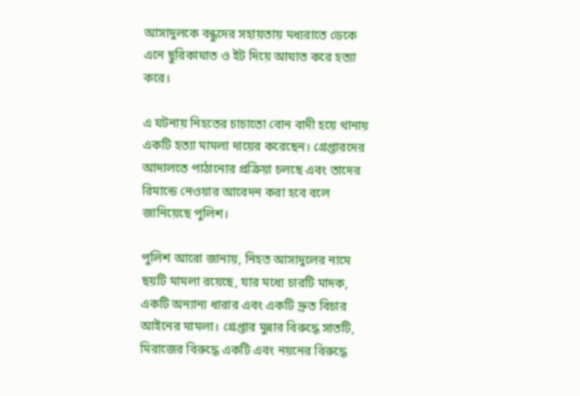আসাদুলকে বন্ধুদের সহায়তায় মধ্যরাতে ডেকে এনে ছুরিকাঘাত ও ইট দিয়ে আঘাত করে হত্যা করে।

এ ঘটনায় নিহতের চাচাতো বোন বাদী হয়ে থানায় একটি হত্যা মামলা দায়ের করেছেন। গ্রেপ্তারদের আদালতে পাঠানোর প্রক্রিয়া চলছে এবং তাদের রিমান্ডে নেওয়ার আবেদন করা হবে বলে জানিয়েছে পুলিশ।

পুলিশ আরো জানায়, নিহত আসাদুলের নামে ছয়টি মামলা রয়েছে, যার মধ্যে চারটি মাদক, একটি অন্যান্য ধারার এবং একটি দ্রুত বিচার আইনের মামলা। গ্রেপ্তার মুন্নার বিরুদ্ধে সাতটি, মিরাজের বিরুদ্ধে একটি এবং নয়নের বিরুদ্ধে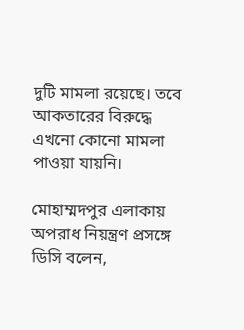দুটি মামলা রয়েছে। তবে আকতারের বিরুদ্ধে এখনো কোনো মামলা পাওয়া যায়নি।

মোহাম্মদপুর এলাকায় অপরাধ নিয়ন্ত্রণ প্রসঙ্গে ডিসি বলেন,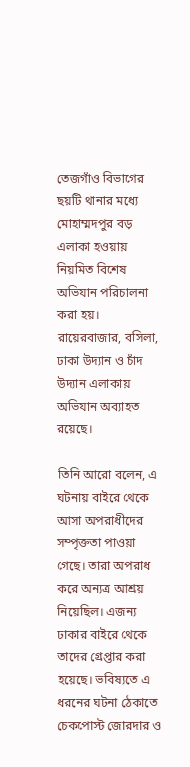তেজগাঁও বিভাগের ছয়টি থানার মধ্যে মোহাম্মদপুর বড় এলাকা হওয়ায় নিয়মিত বিশেষ অভিযান পরিচালনা করা হয়। রায়েরবাজার, বসিলা, ঢাকা উদ্যান ও চাঁদ উদ্যান এলাকায় অভিযান অব্যাহত রয়েছে।

তিনি আরো বলেন, এ ঘটনায় বাইরে থেকে আসা অপরাধীদের সম্পৃক্ততা পাওয়া গেছে। তারা অপরাধ করে অন্যত্র আশ্রয় নিয়েছিল। এজন্য ঢাকার বাইরে থেকে তাদের গ্রেপ্তার করা হয়েছে। ভবিষ্যতে এ ধরনের ঘটনা ঠেকাতে চেকপোস্ট জোরদার ও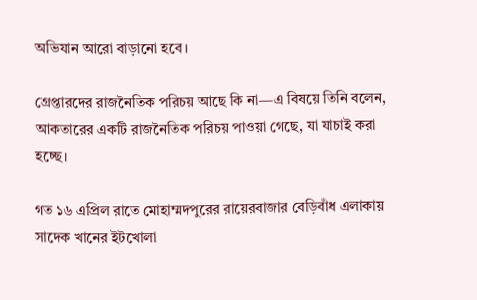অভিযান আরো বাড়ানো হবে।

গ্রেপ্তারদের রাজনৈতিক পরিচয় আছে কি না—এ বিষয়ে তিনি বলেন, আকতারের একটি রাজনৈতিক পরিচয় পাওয়া গেছে, যা যাচাই করা হচ্ছে।

গত ১৬ এপ্রিল রাতে মোহাম্মদপুরের রায়েরবাজার বেড়িবাঁধ এলাকায় সাদেক খানের ইটখোলা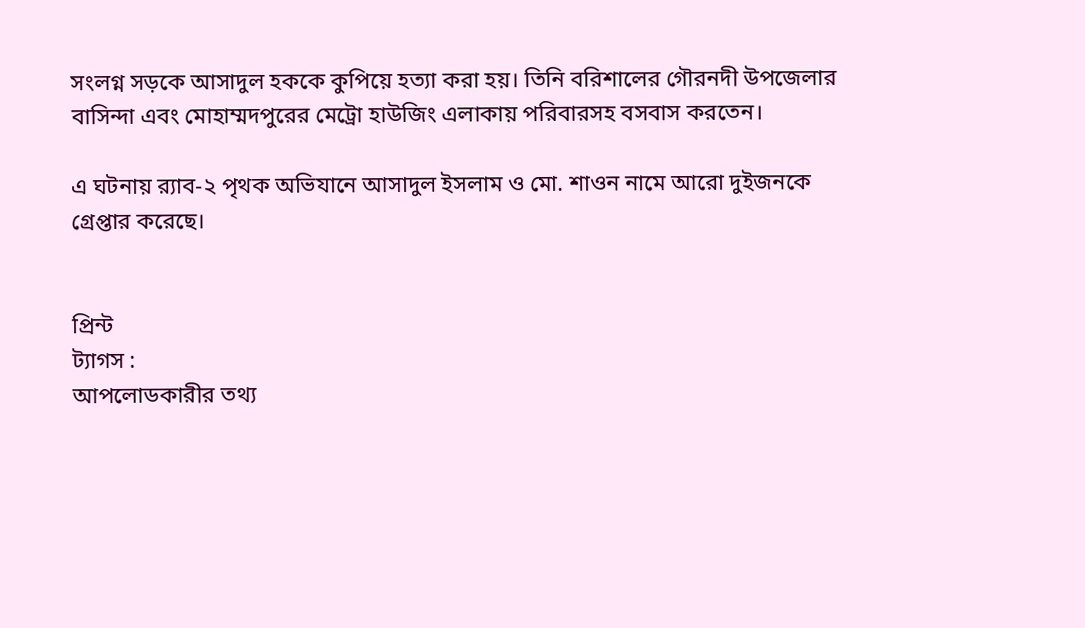সংলগ্ন সড়কে আসাদুল হককে কুপিয়ে হত্যা করা হয়। তিনি বরিশালের গৌরনদী উপজেলার বাসিন্দা এবং মোহাম্মদপুরের মেট্রো হাউজিং এলাকায় পরিবারসহ বসবাস করতেন।

এ ঘটনায় র‍্যাব-২ পৃথক অভিযানে আসাদুল ইসলাম ও মো. শাওন নামে আরো দুইজনকে গ্রেপ্তার করেছে।


প্রিন্ট
ট্যাগস :
আপলোডকারীর তথ্য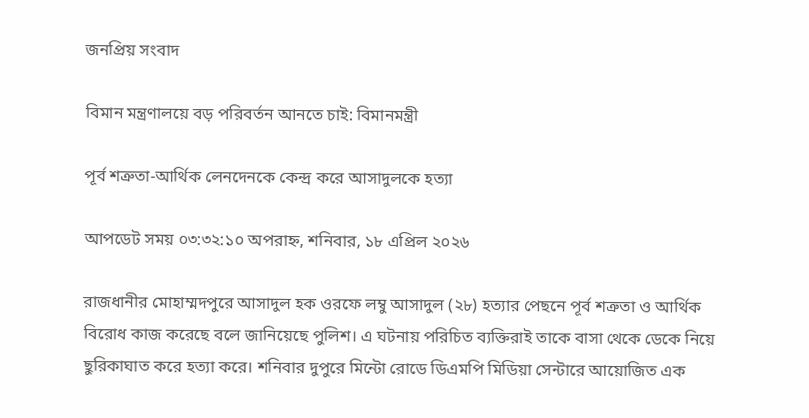জনপ্রিয় সংবাদ

বিমান মন্ত্রণালয়ে বড় পরিবর্তন আনতে চাই: বিমানমন্ত্রী

পূর্ব শত্রুতা-আর্থিক লেনদেনকে কেন্দ্র করে আসাদুলকে হত্যা

আপডেট সময় ০৩:৩২:১০ অপরাহ্ন, শনিবার, ১৮ এপ্রিল ২০২৬

রাজধানীর মোহাম্মদপুরে আসাদুল হক ওরফে লম্বু আসাদুল (২৮) হত্যার পেছনে পূর্ব শত্রুতা ও আর্থিক বিরোধ কাজ করেছে বলে জানিয়েছে পুলিশ। এ ঘটনায় পরিচিত ব্যক্তিরাই তাকে বাসা থেকে ডেকে নিয়ে ছুরিকাঘাত করে হত্যা করে। শনিবার দুপুরে মিন্টো রোডে ডিএমপি মিডিয়া সেন্টারে আয়োজিত এক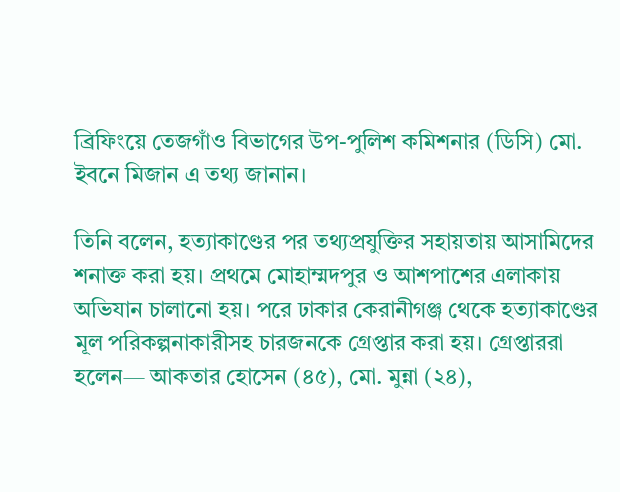ব্রিফিংয়ে তেজগাঁও বিভাগের উপ-পুলিশ কমিশনার (ডিসি) মো. ইবনে মিজান এ তথ্য জানান।

তিনি বলেন, হত্যাকাণ্ডের পর তথ্যপ্রযুক্তির সহায়তায় আসামিদের শনাক্ত করা হয়। প্রথমে মোহাম্মদপুর ও আশপাশের এলাকায় অভিযান চালানো হয়। পরে ঢাকার কেরানীগঞ্জ থেকে হত্যাকাণ্ডের মূল পরিকল্পনাকারীসহ চারজনকে গ্রেপ্তার করা হয়। গ্রেপ্তাররা হলেন— আকতার হোসেন (৪৫), মো. মুন্না (২৪),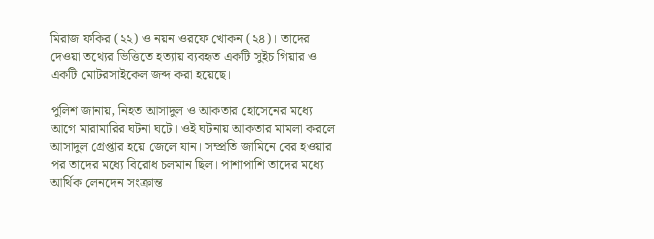মিরাজ ফকির (২২) ও নয়ন ওরফে খোকন (২৪)। তাদের দেওয়া তথ্যের ভিত্তিতে হত্যায় ব্যবহৃত একটি সুইচ গিয়ার ও একটি মোটরসাইকেল জব্দ করা হয়েছে।

পুলিশ জানায়, নিহত আসাদুল ও আকতার হোসেনের মধ্যে আগে মারামারির ঘটনা ঘটে। ওই ঘটনায় আকতার মামলা করলে আসাদুল গ্রেপ্তার হয়ে জেলে যান। সম্প্রতি জামিনে বের হওয়ার পর তাদের মধ্যে বিরোধ চলমান ছিল। পাশাপাশি তাদের মধ্যে আর্থিক লেনদেন সংক্রান্ত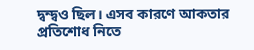দ্বন্দ্বও ছিল। এসব কারণে আকতার প্রতিশোধ নিতে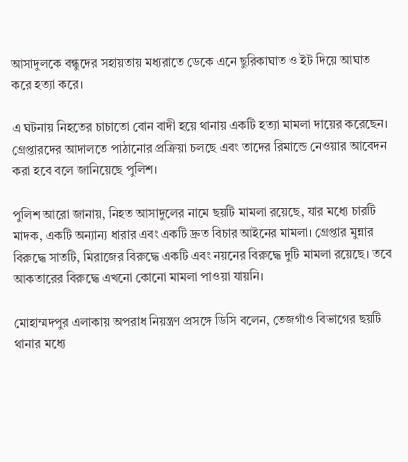আসাদুলকে বন্ধুদের সহায়তায় মধ্যরাতে ডেকে এনে ছুরিকাঘাত ও ইট দিয়ে আঘাত করে হত্যা করে।

এ ঘটনায় নিহতের চাচাতো বোন বাদী হয়ে থানায় একটি হত্যা মামলা দায়ের করেছেন। গ্রেপ্তারদের আদালতে পাঠানোর প্রক্রিয়া চলছে এবং তাদের রিমান্ডে নেওয়ার আবেদন করা হবে বলে জানিয়েছে পুলিশ।

পুলিশ আরো জানায়, নিহত আসাদুলের নামে ছয়টি মামলা রয়েছে, যার মধ্যে চারটি মাদক, একটি অন্যান্য ধারার এবং একটি দ্রুত বিচার আইনের মামলা। গ্রেপ্তার মুন্নার বিরুদ্ধে সাতটি, মিরাজের বিরুদ্ধে একটি এবং নয়নের বিরুদ্ধে দুটি মামলা রয়েছে। তবে আকতারের বিরুদ্ধে এখনো কোনো মামলা পাওয়া যায়নি।

মোহাম্মদপুর এলাকায় অপরাধ নিয়ন্ত্রণ প্রসঙ্গে ডিসি বলেন, তেজগাঁও বিভাগের ছয়টি থানার মধ্যে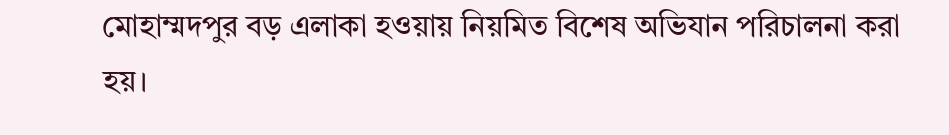মোহাম্মদপুর বড় এলাকা হওয়ায় নিয়মিত বিশেষ অভিযান পরিচালনা করা হয়।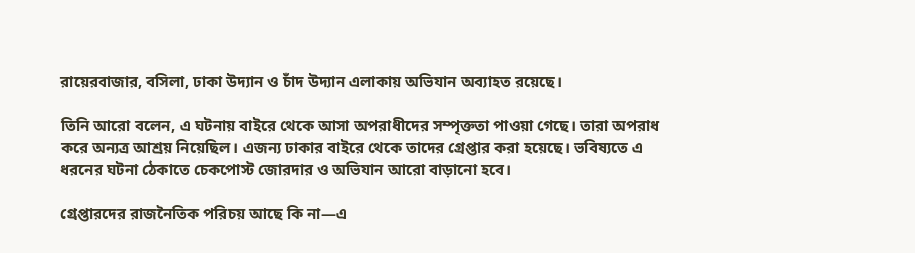রায়েরবাজার, বসিলা, ঢাকা উদ্যান ও চাঁদ উদ্যান এলাকায় অভিযান অব্যাহত রয়েছে।

তিনি আরো বলেন, এ ঘটনায় বাইরে থেকে আসা অপরাধীদের সম্পৃক্ততা পাওয়া গেছে। তারা অপরাধ করে অন্যত্র আশ্রয় নিয়েছিল। এজন্য ঢাকার বাইরে থেকে তাদের গ্রেপ্তার করা হয়েছে। ভবিষ্যতে এ ধরনের ঘটনা ঠেকাতে চেকপোস্ট জোরদার ও অভিযান আরো বাড়ানো হবে।

গ্রেপ্তারদের রাজনৈতিক পরিচয় আছে কি না—এ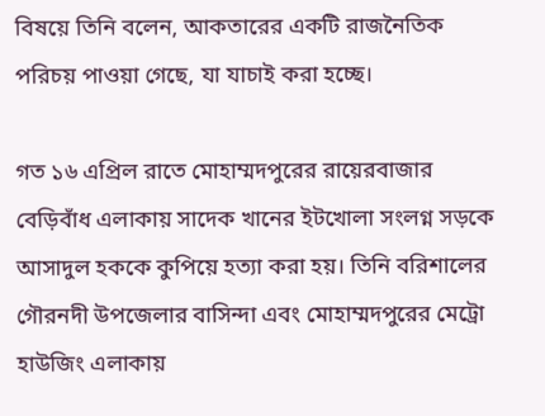বিষয়ে তিনি বলেন, আকতারের একটি রাজনৈতিক পরিচয় পাওয়া গেছে, যা যাচাই করা হচ্ছে।

গত ১৬ এপ্রিল রাতে মোহাম্মদপুরের রায়েরবাজার বেড়িবাঁধ এলাকায় সাদেক খানের ইটখোলা সংলগ্ন সড়কে আসাদুল হককে কুপিয়ে হত্যা করা হয়। তিনি বরিশালের গৌরনদী উপজেলার বাসিন্দা এবং মোহাম্মদপুরের মেট্রো হাউজিং এলাকায়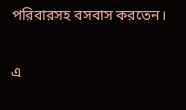পরিবারসহ বসবাস করতেন।

এ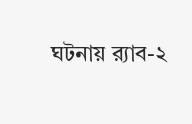ঘটনায় র‍্যাব-২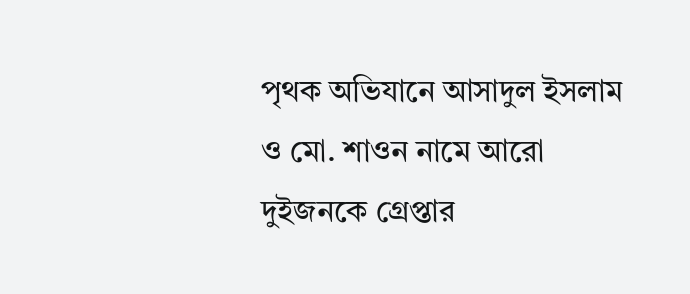পৃথক অভিযানে আসাদুল ইসলাম ও মো. শাওন নামে আরো দুইজনকে গ্রেপ্তার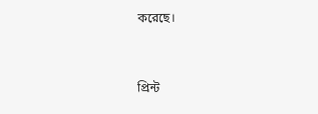করেছে।


প্রিন্ট